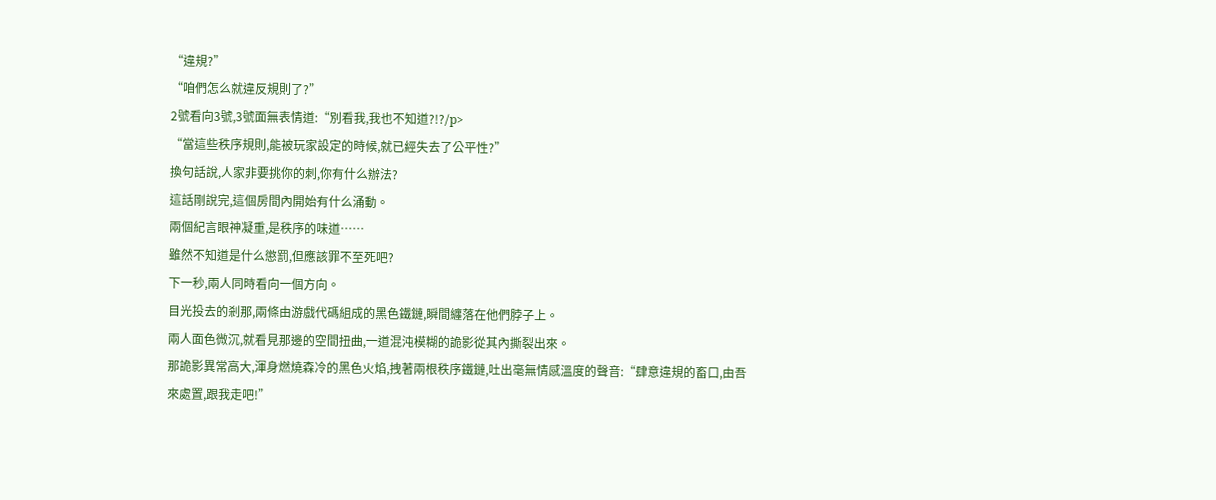“違規?”
“咱們怎么就違反規則了?”
2號看向3號,3號面無表情道:“別看我,我也不知道?!?/p>
“當這些秩序規則,能被玩家設定的時候,就已經失去了公平性?”
換句話說,人家非要挑你的刺,你有什么辦法?
這話剛說完,這個房間內開始有什么涌動。
兩個紀言眼神凝重,是秩序的味道……
雖然不知道是什么懲罰,但應該罪不至死吧?
下一秒,兩人同時看向一個方向。
目光投去的剎那,兩條由游戲代碼組成的黑色鐵鏈,瞬間纏落在他們脖子上。
兩人面色微沉,就看見那邊的空間扭曲,一道混沌模糊的詭影從其內撕裂出來。
那詭影異常高大,渾身燃燒森冷的黑色火焰,拽著兩根秩序鐵鏈,吐出毫無情感溫度的聲音:“肆意違規的畜口,由吾來處置,跟我走吧!”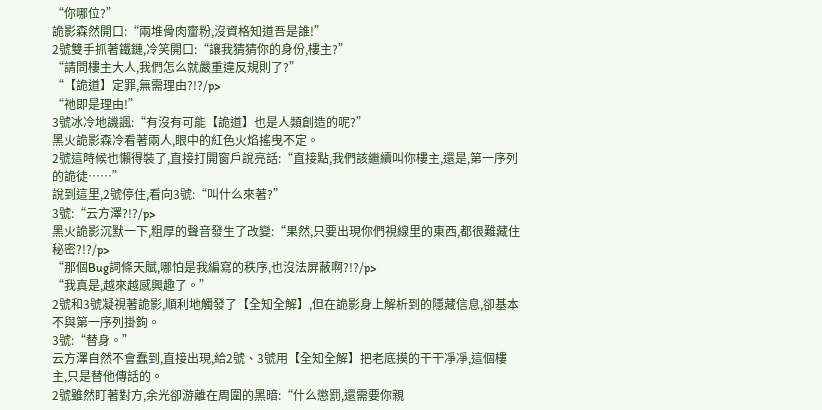“你哪位?”
詭影森然開口:“兩堆骨肉齏粉,沒資格知道吾是誰!”
2號雙手抓著鐵鏈,冷笑開口:“讓我猜猜你的身份,樓主?”
“請問樓主大人,我們怎么就嚴重違反規則了?”
“【詭道】定罪,無需理由?!?/p>
“祂即是理由!”
3號冰冷地譏諷:“有沒有可能【詭道】也是人類創造的呢?”
黑火詭影森冷看著兩人,眼中的紅色火焰搖曳不定。
2號這時候也懶得裝了,直接打開窗戶說亮話:“直接點,我們該繼續叫你樓主,還是,第一序列的詭徒……”
說到這里,2號停住,看向3號:“叫什么來著?”
3號:“云方澤?!?/p>
黑火詭影沉默一下,粗厚的聲音發生了改變:“果然,只要出現你們視線里的東西,都很難藏住秘密?!?/p>
“那個Bug詞條天賦,哪怕是我編寫的秩序,也沒法屏蔽啊?!?/p>
“我真是,越來越感興趣了。”
2號和3號凝視著詭影,順利地觸發了【全知全解】,但在詭影身上解析到的隱藏信息,卻基本不與第一序列掛鉤。
3號:“替身。”
云方澤自然不會蠢到,直接出現,給2號、3號用【全知全解】把老底摸的干干凈凈,這個樓主,只是替他傳話的。
2號雖然盯著對方,余光卻游離在周圍的黑暗:“什么懲罰,還需要你親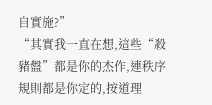自實施?”
“其實我一直在想,這些“殺豬盤”都是你的杰作,連秩序規則都是你定的,按道理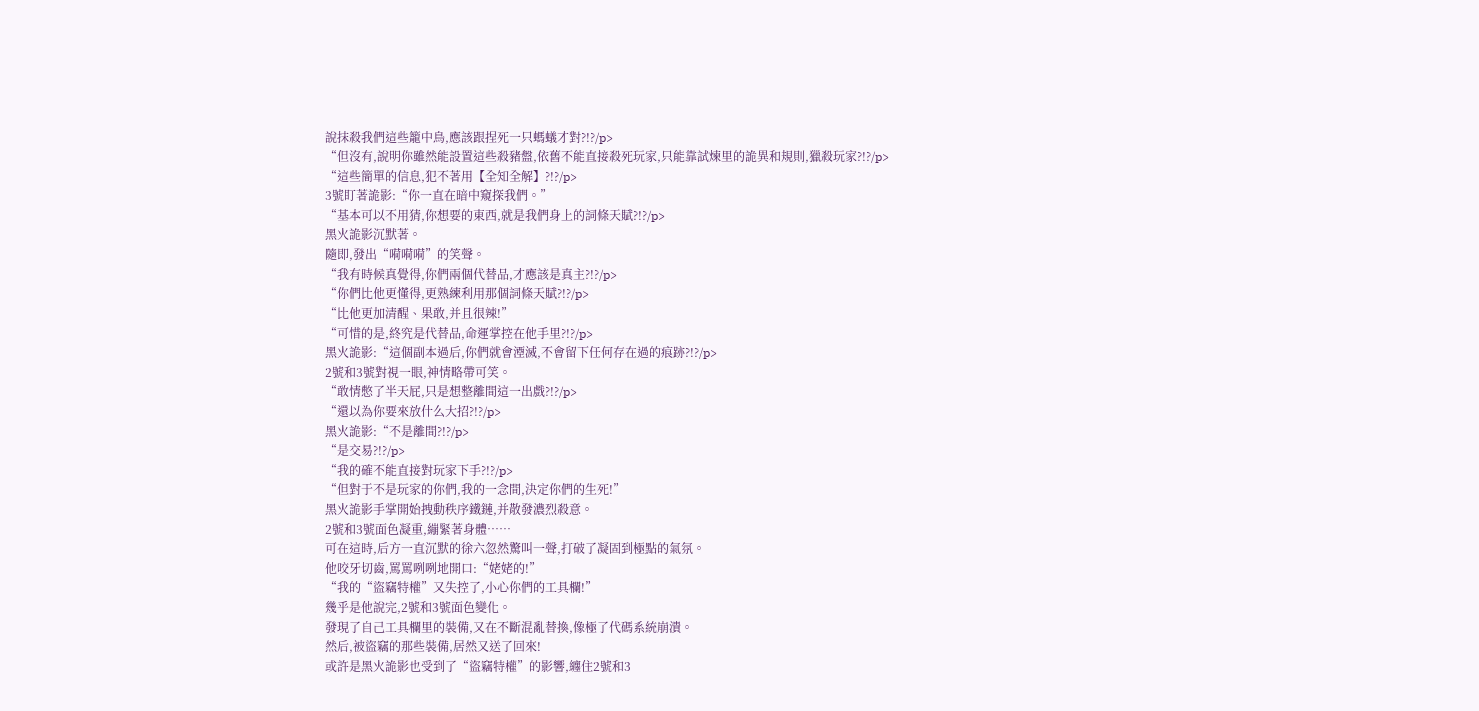說抹殺我們這些籠中鳥,應該跟捏死一只螞蟻才對?!?/p>
“但沒有,說明你雖然能設置這些殺豬盤,依舊不能直接殺死玩家,只能靠試煉里的詭異和規則,獵殺玩家?!?/p>
“這些簡單的信息,犯不著用【全知全解】?!?/p>
3號盯著詭影:“你一直在暗中窺探我們。”
“基本可以不用猜,你想要的東西,就是我們身上的詞條天賦?!?/p>
黑火詭影沉默著。
隨即,發出“嗬嗬嗬”的笑聲。
“我有時候真覺得,你們兩個代替品,才應該是真主?!?/p>
“你們比他更懂得,更熟練利用那個詞條天賦?!?/p>
“比他更加清醒、果敢,并且很辣!”
“可惜的是,終究是代替品,命運掌控在他手里?!?/p>
黑火詭影:“這個副本過后,你們就會湮滅,不會留下任何存在過的痕跡?!?/p>
2號和3號對視一眼,神情略帶可笑。
“敢情憋了半天屁,只是想整離間這一出戲?!?/p>
“還以為你要來放什么大招?!?/p>
黑火詭影:“不是離間?!?/p>
“是交易?!?/p>
“我的確不能直接對玩家下手?!?/p>
“但對于不是玩家的你們,我的一念間,決定你們的生死!”
黑火詭影手掌開始拽動秩序鐵鏈,并散發濃烈殺意。
2號和3號面色凝重,繃緊著身體……
可在這時,后方一直沉默的徐六忽然驚叫一聲,打破了凝固到極點的氣氛。
他咬牙切齒,罵罵咧咧地開口:“姥姥的!”
“我的“盜竊特權”又失控了,小心你們的工具欄!”
幾乎是他說完,2號和3號面色變化。
發現了自己工具欄里的裝備,又在不斷混亂替換,像極了代碼系統崩潰。
然后,被盜竊的那些裝備,居然又送了回來!
或許是黑火詭影也受到了“盜竊特權”的影響,纏住2號和3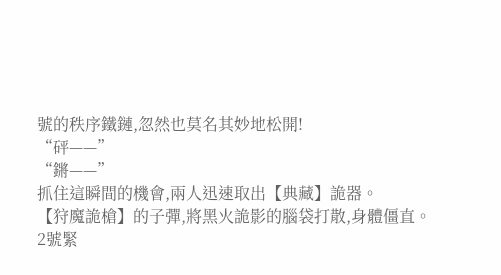號的秩序鐵鏈,忽然也莫名其妙地松開!
“砰——”
“鏘——”
抓住這瞬間的機會,兩人迅速取出【典藏】詭器。
【狩魔詭槍】的子彈,將黑火詭影的腦袋打散,身體僵直。
2號緊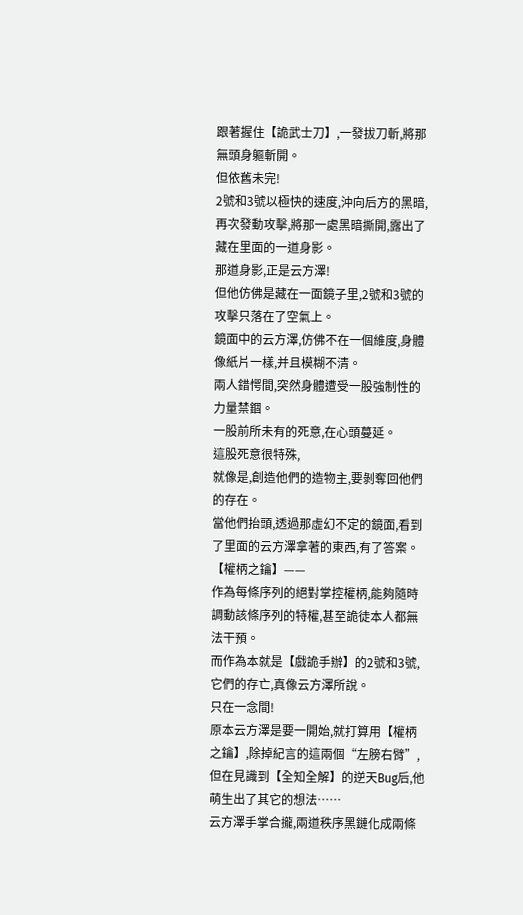跟著握住【詭武士刀】,一發拔刀斬,將那無頭身軀斬開。
但依舊未完!
2號和3號以極快的速度,沖向后方的黑暗,再次發動攻擊,將那一處黑暗撕開,露出了藏在里面的一道身影。
那道身影,正是云方澤!
但他仿佛是藏在一面鏡子里,2號和3號的攻擊只落在了空氣上。
鏡面中的云方澤,仿佛不在一個維度,身體像紙片一樣,并且模糊不清。
兩人錯愕間,突然身體遭受一股強制性的力量禁錮。
一股前所未有的死意,在心頭蔓延。
這股死意很特殊,
就像是,創造他們的造物主,要剝奪回他們的存在。
當他們抬頭,透過那虛幻不定的鏡面,看到了里面的云方澤拿著的東西,有了答案。
【權柄之鑰】——
作為每條序列的絕對掌控權柄,能夠隨時調動該條序列的特權,甚至詭徒本人都無法干預。
而作為本就是【戲詭手辦】的2號和3號,它們的存亡,真像云方澤所說。
只在一念間!
原本云方澤是要一開始,就打算用【權柄之鑰】,除掉紀言的這兩個“左膀右臂”,但在見識到【全知全解】的逆天Bug后,他萌生出了其它的想法……
云方澤手掌合攏,兩道秩序黑鏈化成兩條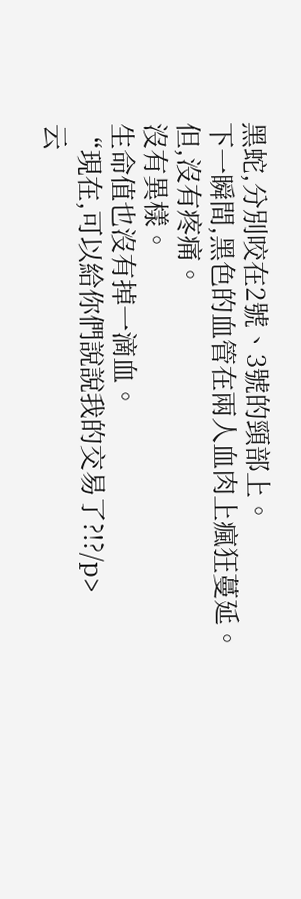黑蛇,分別咬在2號、3號的頸部上。
下一瞬間,黑色的血管在兩人血肉上瘋狂蔓延。
但,沒有疼痛。
沒有異樣。
生命值也沒有掉一滴血。
“現在,可以給你們說說我的交易了?!?/p>
云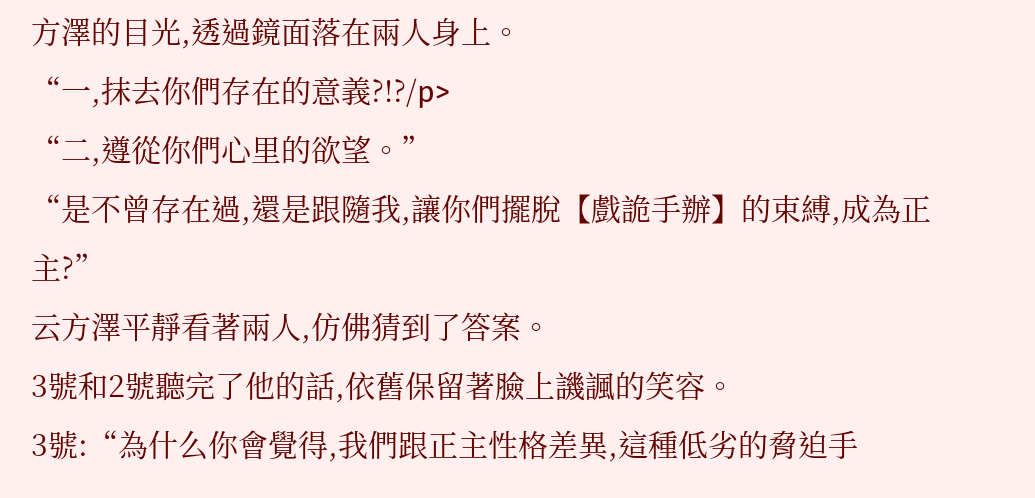方澤的目光,透過鏡面落在兩人身上。
“一,抹去你們存在的意義?!?/p>
“二,遵從你們心里的欲望。”
“是不曾存在過,還是跟隨我,讓你們擺脫【戲詭手辦】的束縛,成為正主?”
云方澤平靜看著兩人,仿佛猜到了答案。
3號和2號聽完了他的話,依舊保留著臉上譏諷的笑容。
3號:“為什么你會覺得,我們跟正主性格差異,這種低劣的脅迫手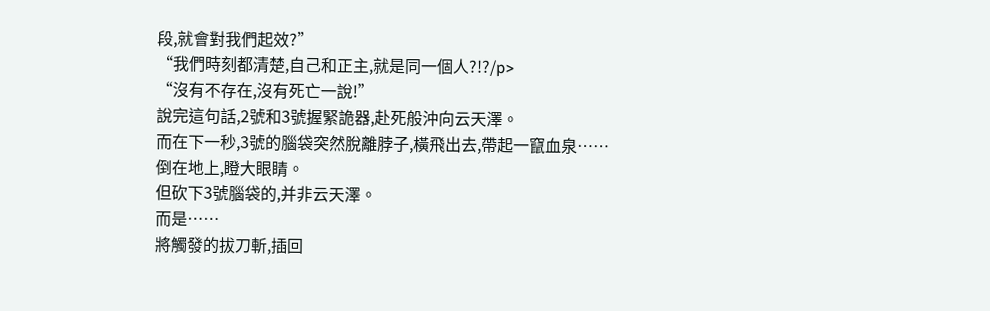段,就會對我們起效?”
“我們時刻都清楚,自己和正主,就是同一個人?!?/p>
“沒有不存在,沒有死亡一說!”
說完這句話,2號和3號握緊詭器,赴死般沖向云天澤。
而在下一秒,3號的腦袋突然脫離脖子,橫飛出去,帶起一竄血泉……
倒在地上,瞪大眼睛。
但砍下3號腦袋的,并非云天澤。
而是……
將觸發的拔刀斬,插回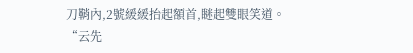刀鞘內,2號緩緩抬起額首,瞇起雙眼笑道。
“云先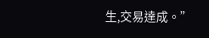生,交易達成。”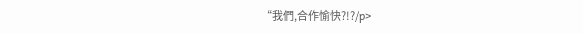“我們,合作愉快?!?/p>